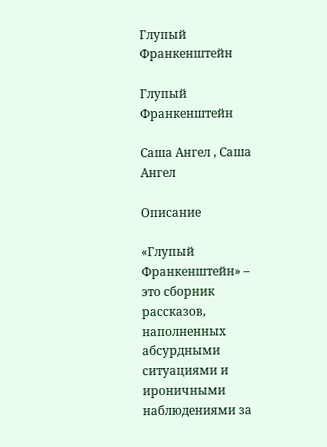Глупый Франкенштейн

Глупый Франкенштейн

Саша Ангел , Саша Ангел

Описание

«Глупый Франкенштейн» – это сборник рассказов, наполненных абсурдными ситуациями и ироничными наблюдениями за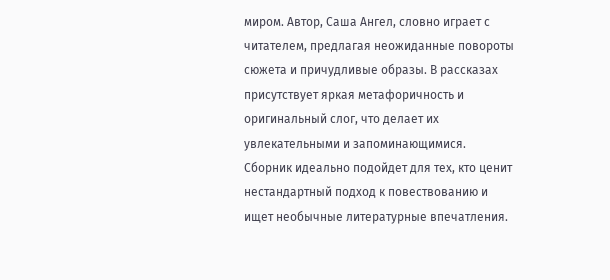миром. Автор, Саша Ангел, словно играет с читателем, предлагая неожиданные повороты сюжета и причудливые образы. В рассказах присутствует яркая метафоричность и оригинальный слог, что делает их увлекательными и запоминающимися. Сборник идеально подойдет для тех, кто ценит нестандартный подход к повествованию и ищет необычные литературные впечатления.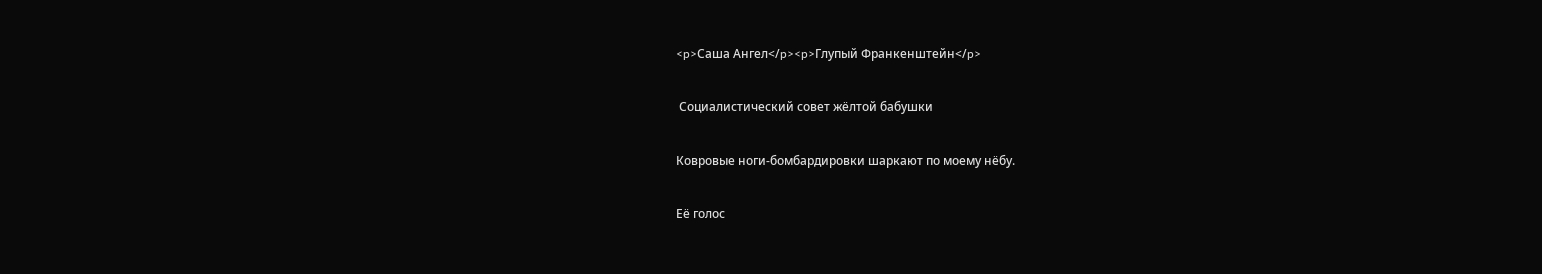<p>Саша Ангел</p><p>Глупый Франкенштейн</p>

 Социалистический совет жёлтой бабушки

Ковровые ноги-бомбардировки шаркают по моему нёбу.

Её голос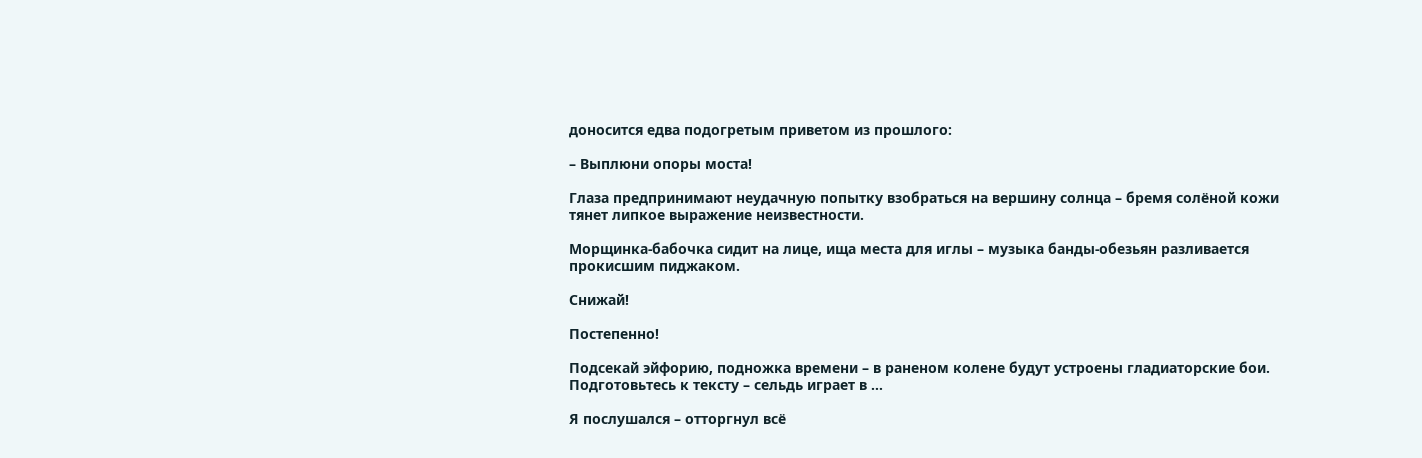доносится едва подогретым приветом из прошлого:

– Выплюни опоры моста!

Глаза предпринимают неудачную попытку взобраться на вершину солнца – бремя солёной кожи тянет липкое выражение неизвестности.

Морщинка-бабочка сидит на лице, ища места для иглы – музыка банды-обезьян разливается прокисшим пиджаком.

Снижай!

Постепенно!

Подсекай эйфорию, подножка времени – в раненом колене будут устроены гладиаторские бои. Подготовьтесь к тексту – сельдь играет в …

Я послушался – отторгнул всё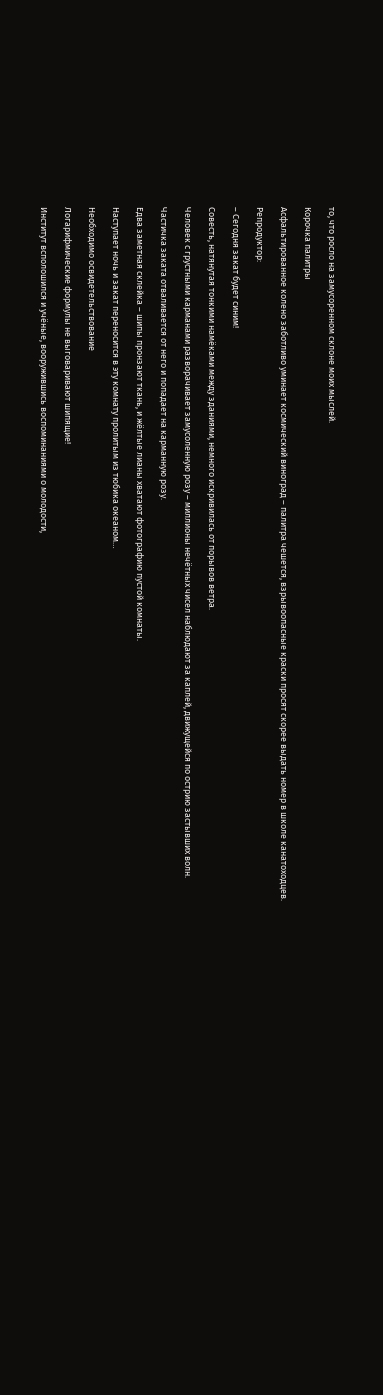то, что росло на замусоренном склоне моих мыслей.

Корочка палитры

Асфальтированное колено заботливо уминает космический виноград – палитра чешется, взрывоопасные краски просят скорее выдать номер в школе канатоходцев.

Репродуктор:

– Сегодня закат будет синим!

Совесть, натянутая тонкими намёками между зданиями, немного искривилась от порывов ветра.

Человек с грустными карманами разворачивает замусоленную розу – миллионы нечётных чисел наблюдают за каплей, движущейся по острию застывших волн.

Частичка заката отваливается от него и попадает на карманную розу.

Едва заметная склейка – шипы пронзают ткань, и жёлтые лианы хватают фотографию пустой комнаты.

Наступает ночь и закат переносится в эту комнату пролитым из тюбика океаном…

Необходимо освидетельствование

Логарифмические формулы не выговаривают шипящие!

Институт всполошился и учёные, вооружившись воспоминаниями о молодости,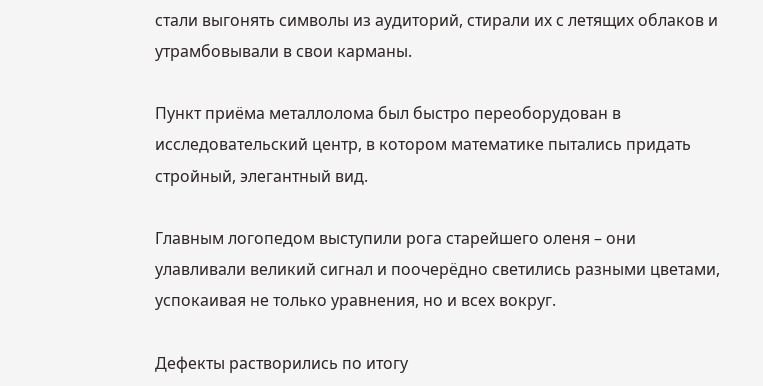стали выгонять символы из аудиторий, стирали их с летящих облаков и утрамбовывали в свои карманы.

Пункт приёма металлолома был быстро переоборудован в исследовательский центр, в котором математике пытались придать стройный, элегантный вид.

Главным логопедом выступили рога старейшего оленя – они улавливали великий сигнал и поочерёдно светились разными цветами, успокаивая не только уравнения, но и всех вокруг.

Дефекты растворились по итогу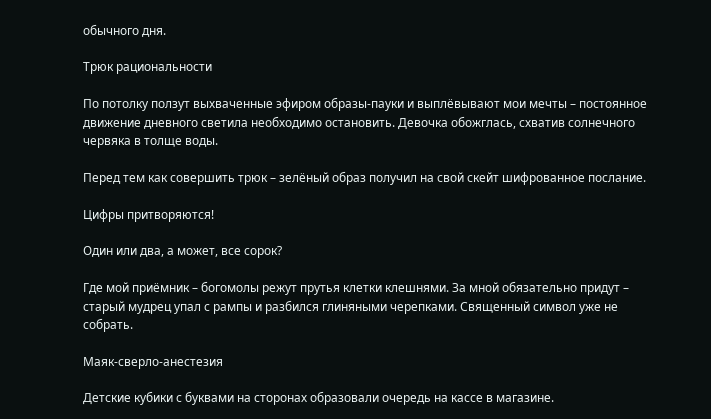обычного дня.

Трюк рациональности

По потолку ползут выхваченные эфиром образы-пауки и выплёвывают мои мечты – постоянное движение дневного светила необходимо остановить. Девочка обожглась, схватив солнечного червяка в толще воды.

Перед тем как совершить трюк – зелёный образ получил на свой скейт шифрованное послание.

Цифры притворяются!

Один или два, а может, все сорок?

Где мой приёмник – богомолы режут прутья клетки клешнями. За мной обязательно придут – старый мудрец упал с рампы и разбился глиняными черепками. Священный символ уже не собрать.

Маяк-сверло-анестезия

Детские кубики с буквами на сторонах образовали очередь на кассе в магазине.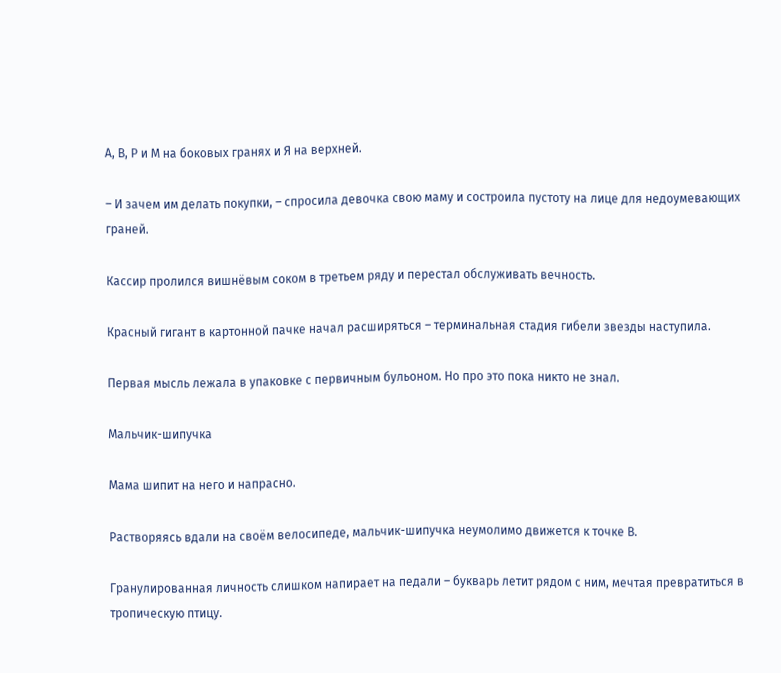А, В, Р и М на боковых гранях и Я на верхней.

– И зачем им делать покупки, – спросила девочка свою маму и состроила пустоту на лице для недоумевающих граней.

Кассир пролился вишнёвым соком в третьем ряду и перестал обслуживать вечность.

Красный гигант в картонной пачке начал расширяться – терминальная стадия гибели звезды наступила.

Первая мысль лежала в упаковке с первичным бульоном. Но про это пока никто не знал.

Мальчик-шипучка

Мама шипит на него и напрасно.

Растворяясь вдали на своём велосипеде, мальчик-шипучка неумолимо движется к точке В.

Гранулированная личность слишком напирает на педали – букварь летит рядом с ним, мечтая превратиться в тропическую птицу.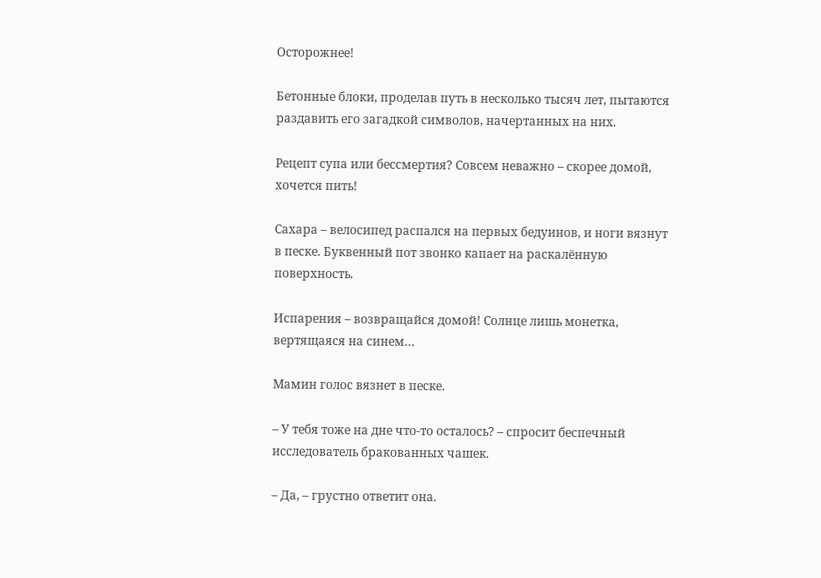Осторожнее!

Бетонные блоки, проделав путь в несколько тысяч лет, пытаются раздавить его загадкой символов, начертанных на них.

Рецепт супа или бессмертия? Совсем неважно – скорее домой, хочется пить!

Сахара – велосипед распался на первых бедуинов, и ноги вязнут в песке. Буквенный пот звонко капает на раскалённую поверхность.

Испарения – возвращайся домой! Солнце лишь монетка, вертящаяся на синем…

Мамин голос вязнет в песке.

– У тебя тоже на дне что-то осталось? – спросит беспечный исследователь бракованных чашек.

– Да, – грустно ответит она.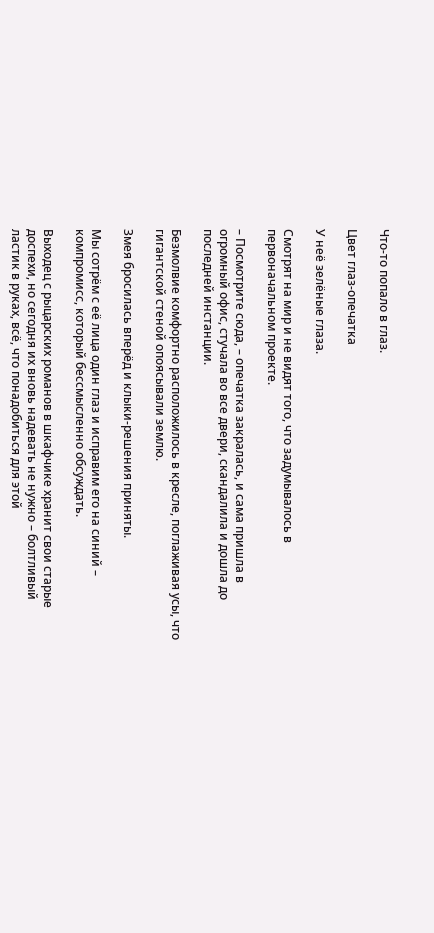Что-то попало в глаз.

Цвет глаз-опечатка

У неё зелёные глаза.

Смотрят на мир и не видят того, что задумывалось в первоначальном проекте.

– Посмотрите сюда, – опечатка закралась, и сама пришла в огромный офис, стучала во все двери, скандалила и дошла до последней инстанции.

Безмолвие комфортно расположилось в кресле, поглаживая усы, что гигантской стеной опоясывали землю.

Змея бросилась вперёд и клыки-решения приняты.

Мы сотрём с её лица один глаз и исправим его на синий – компромисс, который бессмысленно обсуждать.

Выходец с рыцарских романов в шкафчике хранит свои старые доспехи, но сегодня их вновь надевать не нужно – болтливый ластик в руках, всё, что понадобиться для этой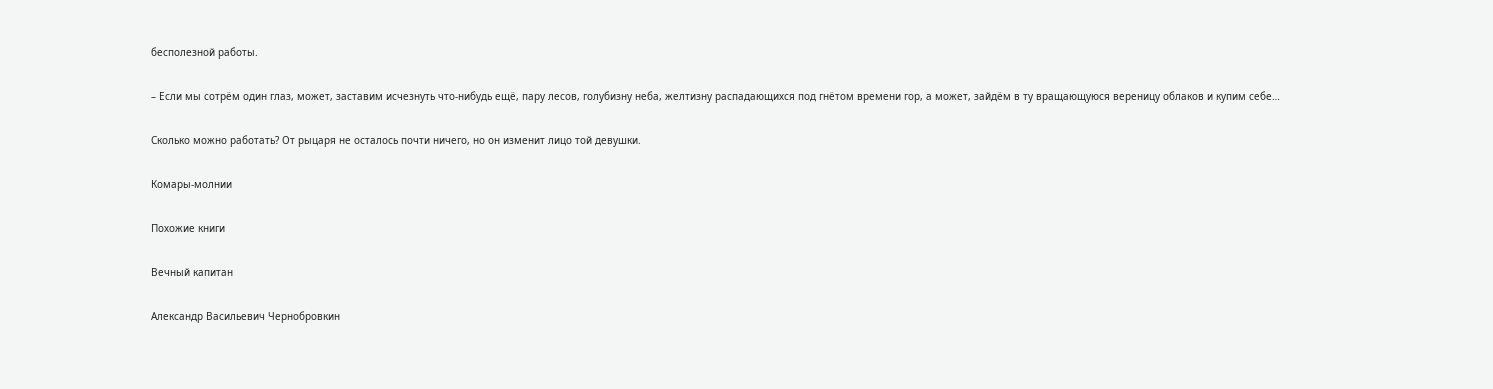бесполезной работы.

– Если мы сотрём один глаз, может, заставим исчезнуть что-нибудь ещё, пару лесов, голубизну неба, желтизну распадающихся под гнётом времени гор, а может, зайдём в ту вращающуюся вереницу облаков и купим себе…

Сколько можно работать? От рыцаря не осталось почти ничего, но он изменит лицо той девушки.

Комары-молнии

Похожие книги

Вечный капитан

Александр Васильевич Чернобровкин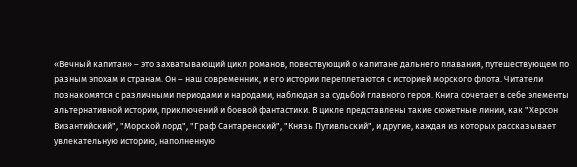«Вечный капитан» – это захватывающий цикл романов, повествующий о капитане дальнего плавания, путешествующем по разным эпохам и странам. Он – наш современник, и его истории переплетаются с историей морского флота. Читатели познакомятся с различными периодами и народами, наблюдая за судьбой главного героя. Книга сочетает в себе элементы альтернативной истории, приключений и боевой фантастики. В цикле представлены такие сюжетные линии, как "Херсон Византийский", "Морской лорд", "Граф Сантаренский", "Князь Путивльский", и другие, каждая из которых рассказывает увлекательную историю, наполненную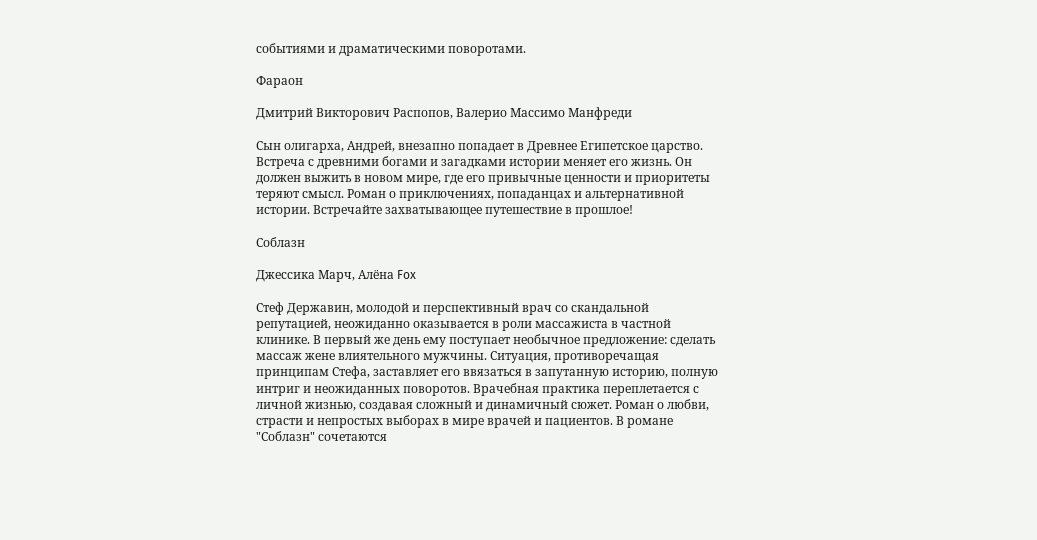событиями и драматическими поворотами.

Фараон

Дмитрий Викторович Распопов, Валерио Массимо Манфреди

Сын олигарха, Андрей, внезапно попадает в Древнее Египетское царство. Встреча с древними богами и загадками истории меняет его жизнь. Он должен выжить в новом мире, где его привычные ценности и приоритеты теряют смысл. Роман о приключениях, попаданцах и альтернативной истории. Встречайте захватывающее путешествие в прошлое!

Соблазн

Джессика Марч, Алёна Fox

Стеф Державин, молодой и перспективный врач со скандальной репутацией, неожиданно оказывается в роли массажиста в частной клинике. В первый же день ему поступает необычное предложение: сделать массаж жене влиятельного мужчины. Ситуация, противоречащая принципам Стефа, заставляет его ввязаться в запутанную историю, полную интриг и неожиданных поворотов. Врачебная практика переплетается с личной жизнью, создавая сложный и динамичный сюжет. Роман о любви, страсти и непростых выборах в мире врачей и пациентов. В романе "Соблазн" сочетаются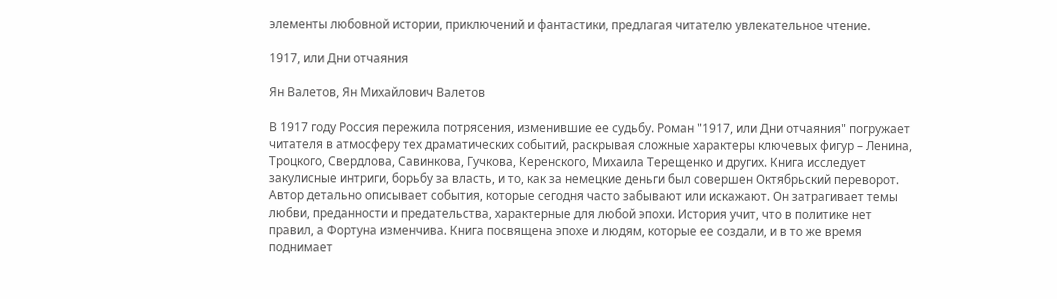элементы любовной истории, приключений и фантастики, предлагая читателю увлекательное чтение.

1917, или Дни отчаяния

Ян Валетов, Ян Михайлович Валетов

В 1917 году Россия пережила потрясения, изменившие ее судьбу. Роман "1917, или Дни отчаяния" погружает читателя в атмосферу тех драматических событий, раскрывая сложные характеры ключевых фигур – Ленина, Троцкого, Свердлова, Савинкова, Гучкова, Керенского, Михаила Терещенко и других. Книга исследует закулисные интриги, борьбу за власть, и то, как за немецкие деньги был совершен Октябрьский переворот. Автор детально описывает события, которые сегодня часто забывают или искажают. Он затрагивает темы любви, преданности и предательства, характерные для любой эпохи. История учит, что в политике нет правил, а Фортуна изменчива. Книга посвящена эпохе и людям, которые ее создали, и в то же время поднимает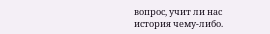вопрос, учит ли нас история чему-либо.